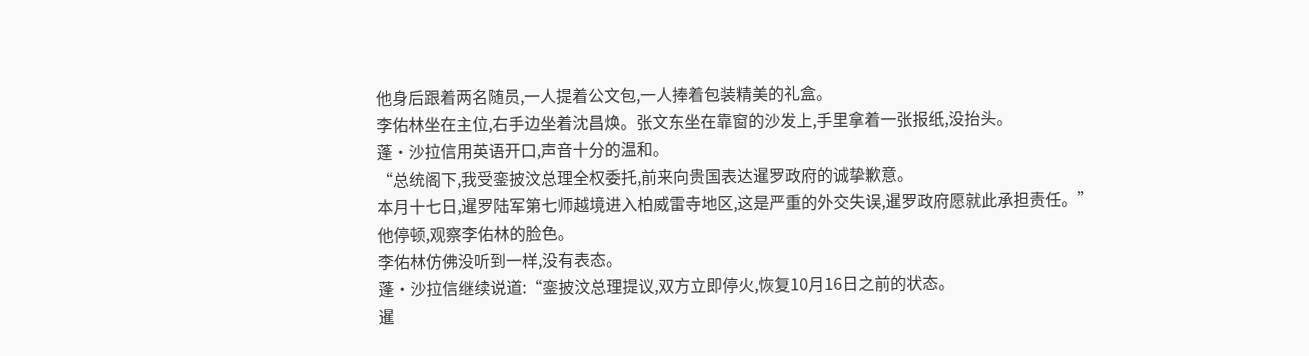他身后跟着两名随员,一人提着公文包,一人捧着包装精美的礼盒。
李佑林坐在主位,右手边坐着沈昌焕。张文东坐在靠窗的沙发上,手里拿着一张报纸,没抬头。
蓬·沙拉信用英语开口,声音十分的温和。
“总统阁下,我受銮披汶总理全权委托,前来向贵国表达暹罗政府的诚挚歉意。
本月十七日,暹罗陆军第七师越境进入柏威雷寺地区,这是严重的外交失误,暹罗政府愿就此承担责任。”
他停顿,观察李佑林的脸色。
李佑林仿佛没听到一样,没有表态。
蓬·沙拉信继续说道:“銮披汶总理提议,双方立即停火,恢复10月16日之前的状态。
暹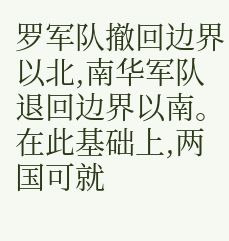罗军队撤回边界以北,南华军队退回边界以南。在此基础上,两国可就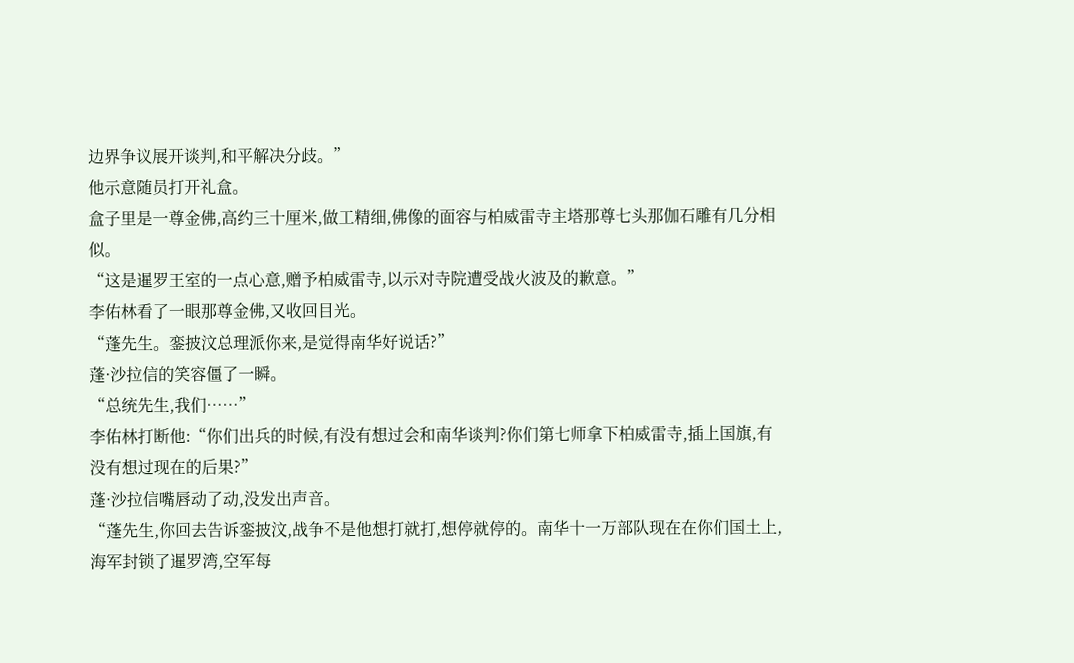边界争议展开谈判,和平解决分歧。”
他示意随员打开礼盒。
盒子里是一尊金佛,高约三十厘米,做工精细,佛像的面容与柏威雷寺主塔那尊七头那伽石雕有几分相似。
“这是暹罗王室的一点心意,赠予柏威雷寺,以示对寺院遭受战火波及的歉意。”
李佑林看了一眼那尊金佛,又收回目光。
“蓬先生。銮披汶总理派你来,是觉得南华好说话?”
蓬·沙拉信的笑容僵了一瞬。
“总统先生,我们……”
李佑林打断他:“你们出兵的时候,有没有想过会和南华谈判?你们第七师拿下柏威雷寺,插上国旗,有没有想过现在的后果?”
蓬·沙拉信嘴唇动了动,没发出声音。
“蓬先生,你回去告诉銮披汶,战争不是他想打就打,想停就停的。南华十一万部队现在在你们国土上,海军封锁了暹罗湾,空军每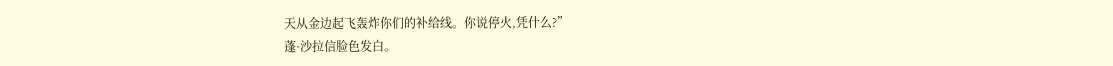天从金边起飞轰炸你们的补给线。你说停火,凭什么?”
蓬·沙拉信脸色发白。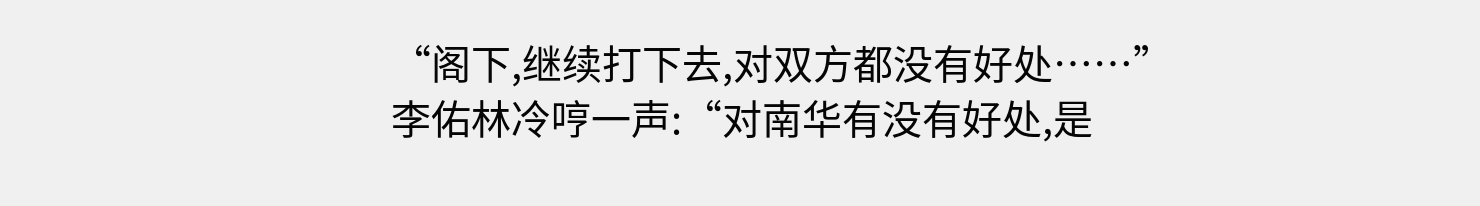“阁下,继续打下去,对双方都没有好处……”
李佑林冷哼一声:“对南华有没有好处,是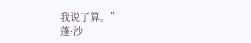我说了算。”
蓬·沙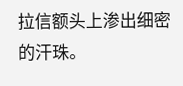拉信额头上渗出细密的汗珠。